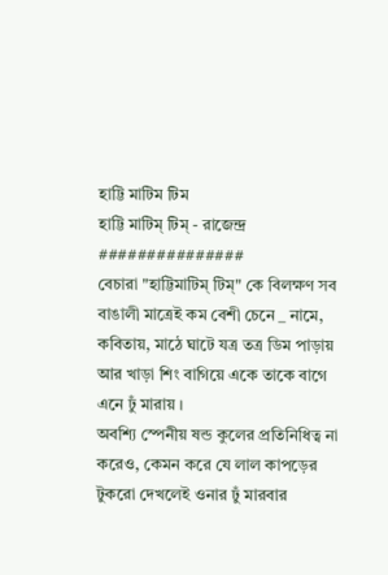হাট্টি মাটিম টিম
হাট্টি মাটিম্ টিম্ - রাজেন্দ্র
###############
বেচারা "হাট্টিমাটিম্ টিম্" কে বিলক্ষণ সব বাঙালী মাত্রেই কম বেশী চেনে _ নামে, কবিতায়, মাঠে ঘাটে যত্র তত্র ডিম পাড়ায় আর খাড়া শিং বাগিয়ে একে তাকে বাগে এনে ঢুঁ মারায় ।
অবশ্যি স্পেনীয় ষন্ড কুলের প্রতিনিধিত্ব না করেও, কেমন করে যে লাল কাপড়ের টুকরো দেখলেই ওনার ঢুঁ মারবার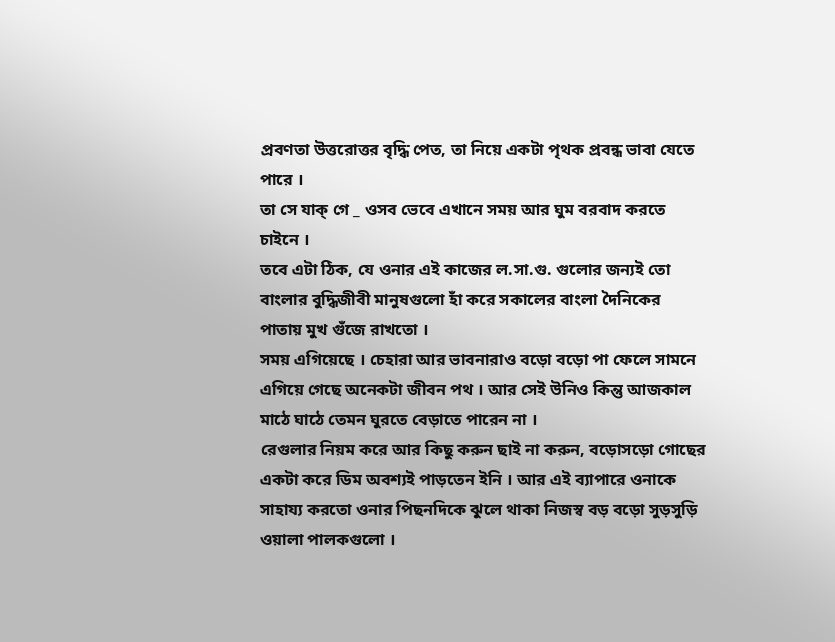প্রবণতা উত্তরোত্তর বৃদ্ধি পেত, তা নিয়ে একটা পৃথক প্রবন্ধ ভাবা যেতে পারে ।
তা সে যাক্ গে _ ওসব ভেবে এখানে সময় আর ঘুম বরবাদ করতে চাইনে ।
তবে এটা ঠিক, যে ওনার এই কাজের ল.সা.গু. গুলোর জন্যই তো বাংলার বুদ্ধিজীবী মানুষগুলো হাঁ করে সকালের বাংলা দৈনিকের পাতায় মুখ গুঁজে রাখতো ।
সময় এগিয়েছে । চেহারা আর ভাবনারাও বড়ো বড়ো পা ফেলে সামনে এগিয়ে গেছে অনেকটা জীবন পথ । আর সেই উনিও কিন্তু আজকাল মাঠে ঘাঠে তেমন ঘুরতে বেড়াতে পারেন না ।
রেগুলার নিয়ম করে আর কিছু করুন ছাই না করুন, বড়োসড়ো গোছের একটা করে ডিম অবশ্যই পাড়তেন ইনি । আর এই ব্যাপারে ওনাকে সাহায্য করতো ওনার পিছনদিকে ঝুলে থাকা নিজস্ব বড় বড়ো সুড়সুড়ি ওয়ালা পালকগুলো ।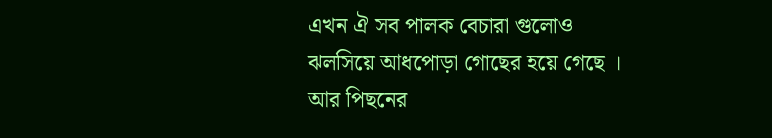এখন ঐ সব পালক বেচারা গুলোও ঝলসিয়ে আধপোড়া গোছের হয়ে গেছে । আর পিছনের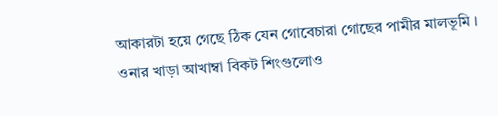আকারটা হয়ে গেছে ঠিক যেন গোবেচারা গোছের পামীর মালভূমি ।
ওনার খাড়া আখাম্বা বিকট শিংগুলোও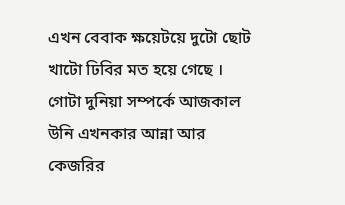এখন বেবাক ক্ষয়েটয়ে দুটো ছোট খাটো ঢিবির মত হয়ে গেছে । গোটা দুনিয়া সম্পর্কে আজকাল উনি এখনকার আন্না আর কেজরির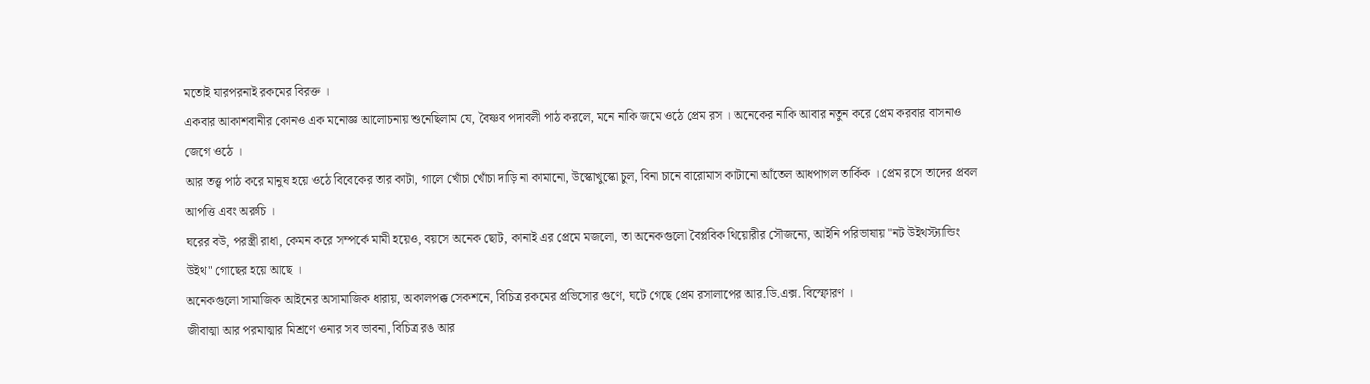মতোই যারপরনাই রকমের বিরক্ত ।
একবার আকাশবানীর কোনও এক মনোজ্ঞ আলোচনায় শুনেছিলাম যে, বৈষ্ণব পদাবলী পাঠ করলে, মনে নাকি জমে ওঠে প্রেম রস । অনেকের নাকি আবার নতুন করে প্রেম করবার বাসনাও জেগে ওঠে ।
আর তত্ত্ব পাঠ করে মানুষ হয়ে ওঠে বিবেকের তার কাটা, গালে খোঁচা খোঁচা দাড়ি না কামানো, উস্কোখুস্কো চুল, বিনা চানে বারোমাস কাটানো আঁতেল আধপাগল তার্কিক । প্রেম রসে তাদের প্রবল আপত্তি এবং অরুচি ।
ঘরের বউ, পরস্ত্রী রাধা, কেমন করে সম্পর্কে মামী হয়েও, বয়সে অনেক ছোট, কানাই এর প্রেমে মজলো, তা অনেকগুলো বৈপ্লবিক থিয়োরীর সৌজন্যে, আইনি পরিভাষায় "নট উইথস্ট্যান্ডিং উইথ" গোছের হয়ে আছে ।
অনেকগুলো সামাজিক আইনের অসামাজিক ধারায়, অকালপক্ক সেকশনে, বিচিত্র রকমের প্রভিসোর গুণে, ঘটে গেছে প্রেম রসালাপের আর.ডি.এক্স. বিস্ফোরণ ।
জীবাত্মা আর পরমাত্মার মিশ্রণে ওনার সব ভাবনা, বিচিত্র রঙ আর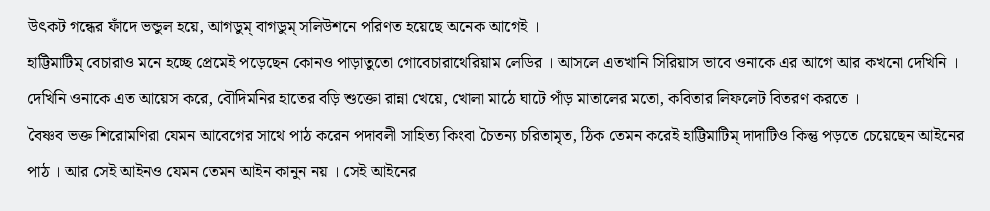উৎকট গন্ধের ফাঁদে ভন্ডুল হয়ে, আগডুম্ বাগডুম্ সলিউশনে পরিণত হয়েছে অনেক আগেই ।
হাট্টিমাটিম্ বেচারাও মনে হচ্ছে প্রেমেই পড়েছেন কোনও পাড়াতুতো গোবেচারাথেরিয়াম লেডির । আসলে এতখানি সিরিয়াস ভাবে ওনাকে এর আগে আর কখনো দেখিনি ।
দেখিনি ওনাকে এত আয়েস করে, বৌদিমনির হাতের বড়ি শুক্তো রান্না খেয়ে, খোলা মাঠে ঘাটে পাঁড় মাতালের মতো, কবিতার লিফলেট বিতরণ করতে ।
বৈষ্ণব ভক্ত শিরোমণিরা যেমন আবেগের সাথে পাঠ করেন পদাবলী সাহিত্য কিংবা চৈতন্য চরিতামৃত, ঠিক তেমন করেই হাট্টিমাটিম্ দাদাটিও কিন্তু পড়তে চেয়েছেন আইনের পাঠ । আর সেই আইনও যেমন তেমন আইন কানুন নয় । সেই আইনের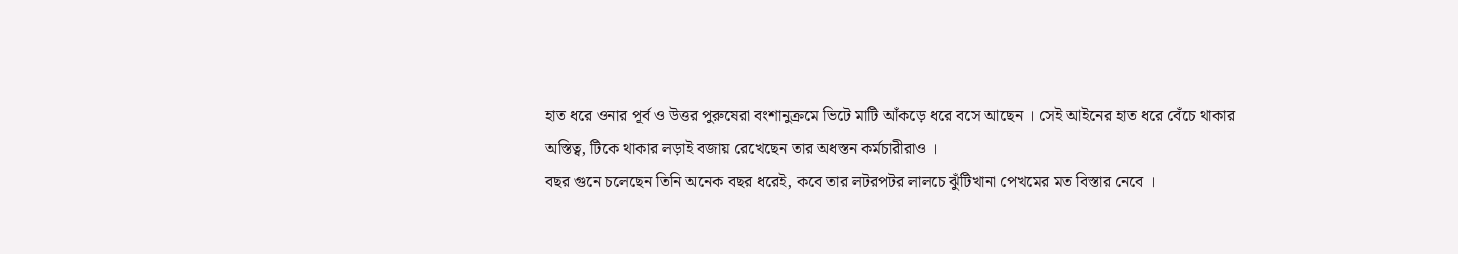হাত ধরে ওনার পূর্ব ও উত্তর পুরুষেরা বংশানুক্রমে ভিটে মাটি আঁকড়ে ধরে বসে আছেন । সেই আইনের হাত ধরে বেঁচে থাকার অস্তিত্ব, টিকে থাকার লড়াই বজায় রেখেছেন তার অধস্তন কর্মচারীরাও ।
বছর গুনে চলেছেন তিনি অনেক বছর ধরেই, কবে তার লটরপটর লালচে ঝুঁটিখানা পেখমের মত বিস্তার নেবে ।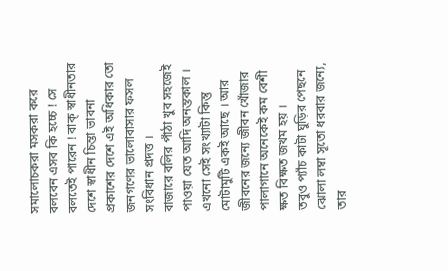সমালোচকরা মসকরা করে বলবেন এসব কি হচ্চে ! সে বলতেই পারেন ! বাক্ স্বাধীনতার দেশে স্বাধীন চিন্তা ভাবনা প্রকাশের দেশে এই অধিকার তো জনগণের ভালোবাসার ফসল সংবিধান প্রদত্ত ।
বাজারে বলির পাঁঠা খুব সহজেই পাওয়া যেত আদি অনন্তকাল । এখনো সেই সংখ্যাটা কিন্তু মোটামুটি একই আছে । আর জীবনের জন্যে জীবন খোঁজার পালাগানে অনেকেই কম বেশী ক্ষত বিক্ষত জখম হয় ।
তবুও প্যাঁচ কাটা ঘুড়ির পেছনে ঝোলা লম্বা সূতো ধরবার জন্যে, তার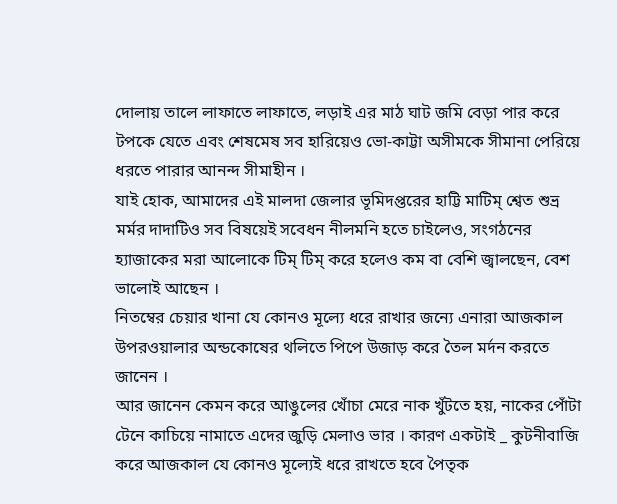দোলায় তালে লাফাতে লাফাতে, লড়াই এর মাঠ ঘাট জমি বেড়া পার করে টপকে যেতে এবং শেষমেষ সব হারিয়েও ভো-কাট্টা অসীমকে সীমানা পেরিয়ে ধরতে পারার আনন্দ সীমাহীন ।
যাই হোক, আমাদের এই মালদা জেলার ভূমিদপ্তরের হাট্টি মাটিম্ শ্বেত শুভ্র মর্মর দাদাটিও সব বিষয়েই সবেধন নীলমনি হতে চাইলেও, সংগঠনের হ্যাজাকের মরা আলোকে টিম্ টিম্ করে হলেও কম বা বেশি জ্বালছেন, বেশ ভালোই আছেন ।
নিতম্বের চেয়ার খানা যে কোনও মূল্যে ধরে রাখার জন্যে এনারা আজকাল উপরওয়ালার অন্ডকোষের থলিতে পিপে উজাড় করে তৈল মর্দন করতে জানেন ।
আর জানেন কেমন করে আঙুলের খোঁচা মেরে নাক খুঁটতে হয়, নাকের পোঁটা টেনে কাচিয়ে নামাতে এদের জুড়ি মেলাও ভার । কারণ একটাই _ কুটনীবাজি করে আজকাল যে কোনও মূল্যেই ধরে রাখতে হবে পৈতৃক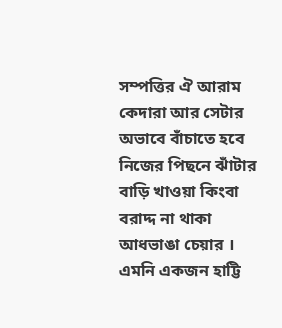সম্পত্তির ঐ আরাম কেদারা আর সেটার অভাবে বাঁচাতে হবে নিজের পিছনে ঝাঁটার বাড়ি খাওয়া কিংবা বরাদ্দ না থাকা আধভাঙা চেয়ার ।
এমনি একজন হাট্টি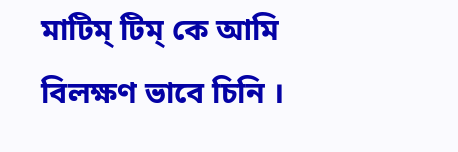মাটিম্ টিম্ কে আমি বিলক্ষণ ভাবে চিনি ।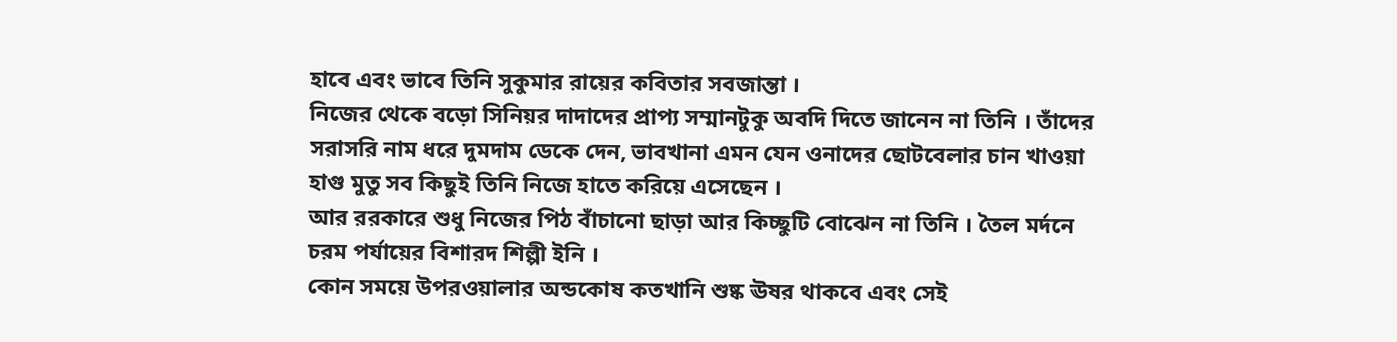হাবে এবং ভাবে তিনি সুকুমার রায়ের কবিতার সবজান্তা ।
নিজের থেকে বড়ো সিনিয়র দাদাদের প্রাপ্য সম্মানটুকু অবদি দিতে জানেন না তিনি । তাঁদের সরাসরি নাম ধরে দুমদাম ডেকে দেন, ভাবখানা এমন যেন ওনাদের ছোটবেলার চান খাওয়া হাগু মুতু সব কিছুই তিনি নিজে হাতে করিয়ে এসেছেন ।
আর ররকারে শুধু নিজের পিঠ বাঁচানো ছাড়া আর কিচ্ছুটি বোঝেন না তিনি । তৈল মর্দনে চরম পর্যায়ের বিশারদ শিল্পী ইনি ।
কোন সময়ে উপরওয়ালার অন্ডকোষ কতখানি শুষ্ক ঊষর থাকবে এবং সেই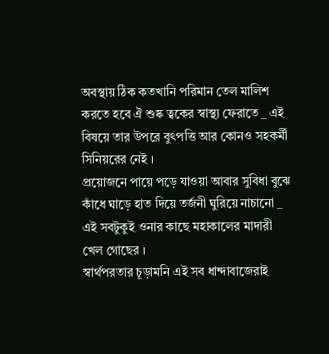অবস্থায় ঠিক কতখানি পরিমান তেল মালিশ করতে হবে ঐ শুষ্ক ত্বকের স্বাস্থ্য ফেরাতে _ এই বিষয়ে তার উপরে বুৎপত্তি আর কোনও সহকর্মী সিনিয়রের নেই ।
প্রয়োজনে পায়ে পড়ে যাওয়া আবার সুবিধা বুঝে কাঁধে ঘাড়ে হাত দিয়ে তর্জনী ঘুরিয়ে নাচানো _ এই সবটুকুই ওনার কাছে মহাকালের মাদারী খেল গোছের ।
স্বার্থপরতার চূড়ামনি এই সব ধান্দাবাজেরাই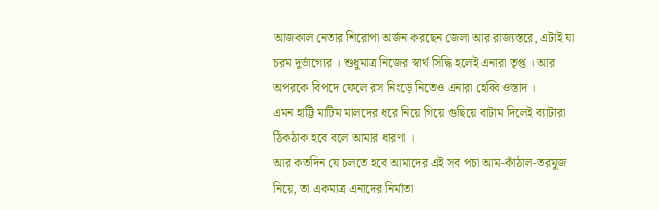আজকাল নেতার শিরোপা অর্জন করছেন জেলা আর রাজ্যস্তরে, এটাই যা চরম দুর্ভাগ্যের । শুধুমাত্র নিজের স্বার্থ সিদ্ধি হলেই এনারা তৃপ্ত । আর অপরকে বিপদে ফেলে রস নিংড়ে নিতেও এনারা হেব্বি ওস্তাদ ।
এমন হাট্টি মাটিম মালদের ধরে নিয়ে গিয়ে গুছিয়ে বাটাম দিলেই ব্যাটারা ঠিকঠাক হবে বলে আমার ধারণা ।
আর কতদিন যে চলতে হবে আমাদের এই সব পচা আম-কাঁঠাল-তরমুজ নিয়ে, তা একমাত্র এনাদের নির্মাতা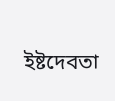ইষ্টদেবতা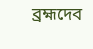ব্রহ্মদেব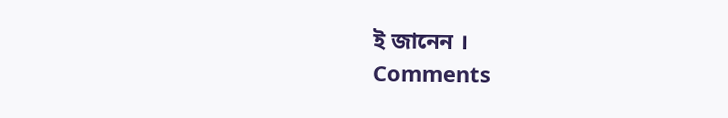ই জানেন ।
Comments